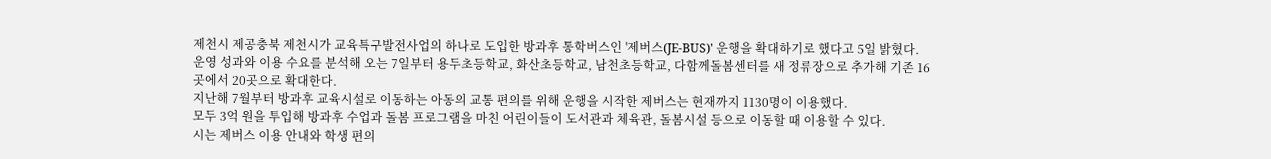제천시 제공충북 제천시가 교육특구발전사업의 하나로 도입한 방과후 통학버스인 '제버스(JE-BUS)' 운행을 확대하기로 했다고 5일 밝혔다.
운영 성과와 이용 수요를 분석해 오는 7일부터 용두초등학교, 화산초등학교, 남천초등학교, 다함께돌봄센터를 새 정류장으로 추가해 기존 16곳에서 20곳으로 확대한다.
지난해 7월부터 방과후 교육시설로 이동하는 아동의 교통 편의를 위해 운행을 시작한 제버스는 현재까지 1130명이 이용했다.
모두 3억 원을 투입해 방과후 수업과 돌봄 프로그램을 마친 어린이들이 도서관과 체육관, 돌봄시설 등으로 이동할 때 이용할 수 있다.
시는 제버스 이용 안내와 학생 편의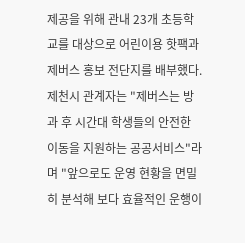제공을 위해 관내 23개 초등학교를 대상으로 어린이용 핫팩과 제버스 홍보 전단지를 배부했다.
제천시 관계자는 "제버스는 방과 후 시간대 학생들의 안전한 이동을 지원하는 공공서비스"라며 "앞으로도 운영 현황을 면밀히 분석해 보다 효율적인 운행이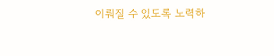이뤄질 수 있도록 노력하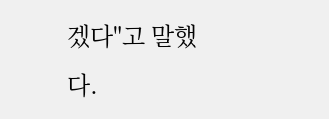겠다"고 말했다.